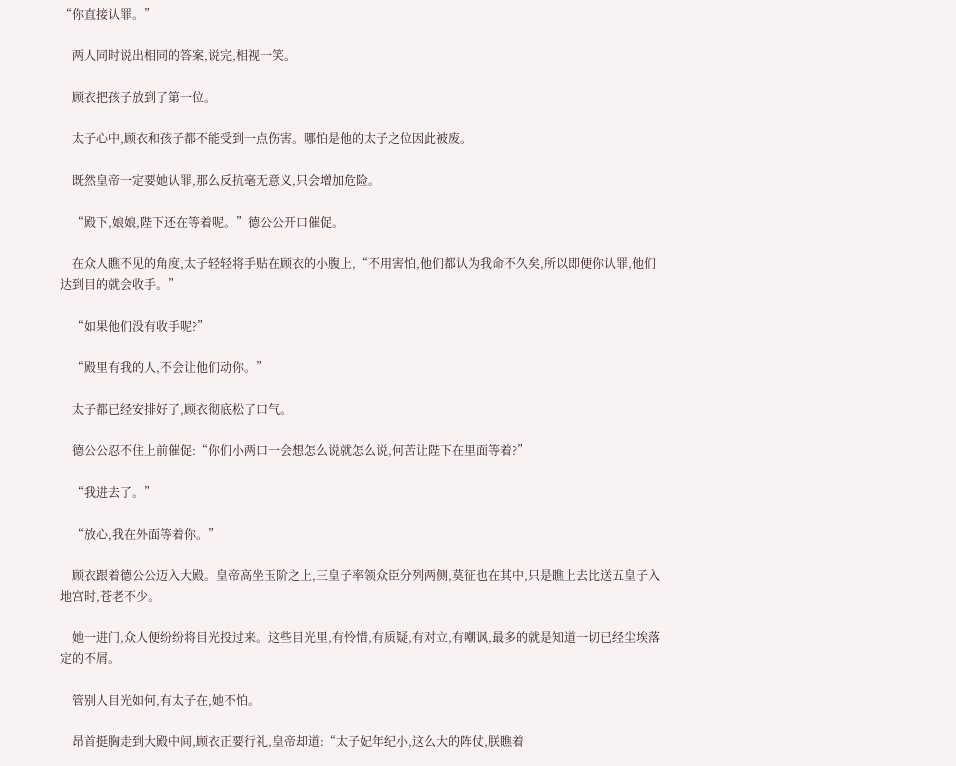“你直接认罪。”

    两人同时说出相同的答案,说完,相视一笑。

    顾衣把孩子放到了第一位。

    太子心中,顾衣和孩子都不能受到一点伤害。哪怕是他的太子之位因此被废。

    既然皇帝一定要她认罪,那么反抗毫无意义,只会增加危险。

    “殿下,娘娘,陛下还在等着呢。”德公公开口催促。

    在众人瞧不见的角度,太子轻轻将手贴在顾衣的小腹上,“不用害怕,他们都认为我命不久矣,所以即便你认罪,他们达到目的就会收手。”

    “如果他们没有收手呢?”

    “殿里有我的人,不会让他们动你。”

    太子都已经安排好了,顾衣彻底松了口气。

    德公公忍不住上前催促:“你们小两口一会想怎么说就怎么说,何苦让陛下在里面等着?”

    “我进去了。”

    “放心,我在外面等着你。”

    顾衣跟着德公公迈入大殿。皇帝高坐玉阶之上,三皇子率领众臣分列两侧,莫征也在其中,只是瞧上去比送五皇子入地宫时,苍老不少。

    她一进门,众人便纷纷将目光投过来。这些目光里,有怜惜,有质疑,有对立,有嘲讽,最多的就是知道一切已经尘埃落定的不屑。

    管别人目光如何,有太子在,她不怕。

    昂首挺胸走到大殿中间,顾衣正要行礼,皇帝却道:“太子妃年纪小,这么大的阵仗,朕瞧着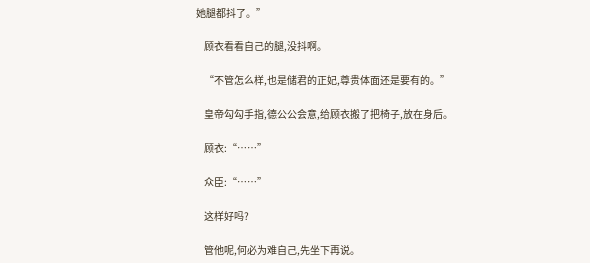她腿都抖了。”

    顾衣看看自己的腿,没抖啊。

    “不管怎么样,也是储君的正妃,尊贵体面还是要有的。”

    皇帝勾勾手指,德公公会意,给顾衣搬了把椅子,放在身后。

    顾衣:“……”

    众臣:“……”

    这样好吗?

    管他呢,何必为难自己,先坐下再说。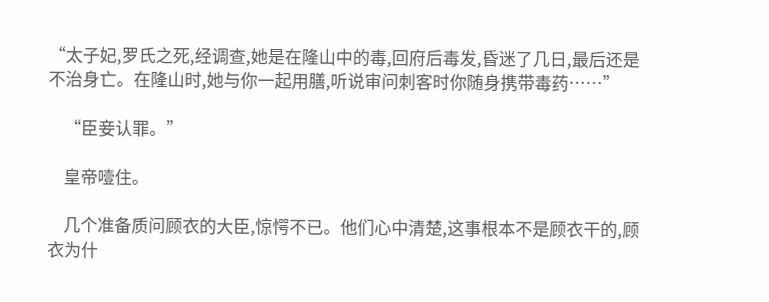“太子妃,罗氏之死,经调查,她是在隆山中的毒,回府后毒发,昏迷了几日,最后还是不治身亡。在隆山时,她与你一起用膳,听说审问刺客时你随身携带毒药……”

    “臣妾认罪。”

    皇帝噎住。

    几个准备质问顾衣的大臣,惊愕不已。他们心中清楚,这事根本不是顾衣干的,顾衣为什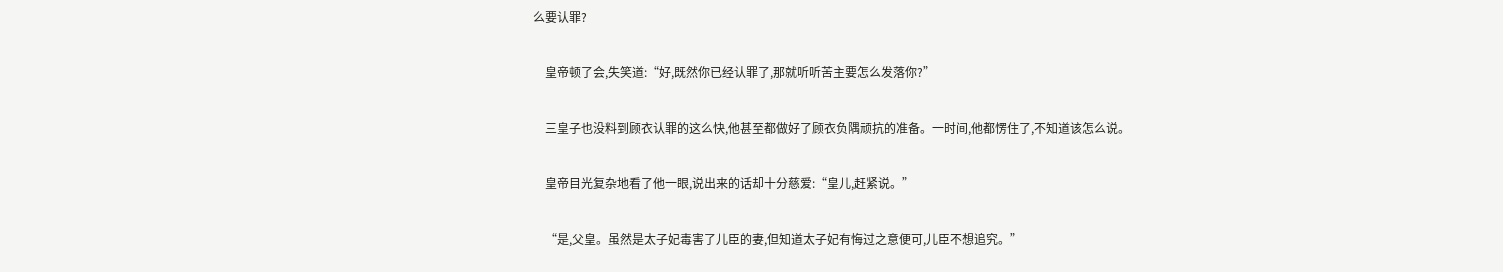么要认罪?

    皇帝顿了会,失笑道:“好,既然你已经认罪了,那就听听苦主要怎么发落你?”

    三皇子也没料到顾衣认罪的这么快,他甚至都做好了顾衣负隅顽抗的准备。一时间,他都愣住了,不知道该怎么说。

    皇帝目光复杂地看了他一眼,说出来的话却十分慈爱:“皇儿,赶紧说。”

    “是,父皇。虽然是太子妃毒害了儿臣的妻,但知道太子妃有悔过之意便可,儿臣不想追究。”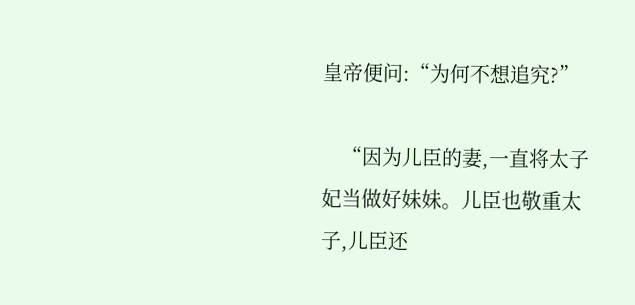皇帝便问:“为何不想追究?”

    “因为儿臣的妻,一直将太子妃当做好妹妹。儿臣也敬重太子,儿臣还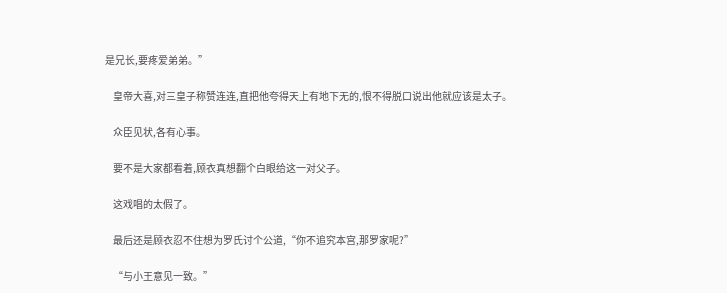是兄长,要疼爱弟弟。”

    皇帝大喜,对三皇子称赞连连,直把他夸得天上有地下无的,恨不得脱口说出他就应该是太子。

    众臣见状,各有心事。

    要不是大家都看着,顾衣真想翻个白眼给这一对父子。

    这戏唱的太假了。

    最后还是顾衣忍不住想为罗氏讨个公道,“你不追究本宫,那罗家呢?”

    “与小王意见一致。”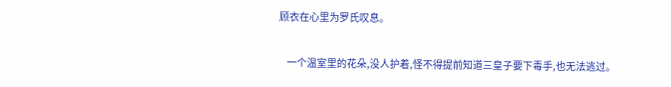顾衣在心里为罗氏叹息。

    一个温室里的花朵,没人护着,怪不得提前知道三皇子要下毒手,也无法逃过。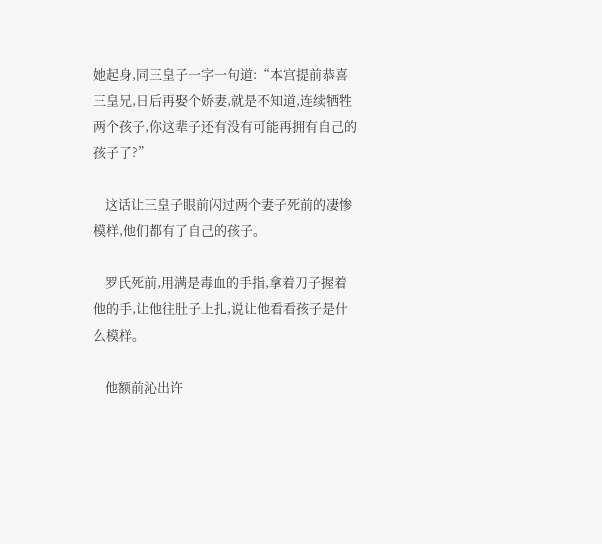她起身,同三皇子一字一句道:“本宫提前恭喜三皇兄,日后再娶个娇妻,就是不知道,连续牺牲两个孩子,你这辈子还有没有可能再拥有自己的孩子了?”

    这话让三皇子眼前闪过两个妻子死前的凄惨模样,他们都有了自己的孩子。

    罗氏死前,用满是毒血的手指,拿着刀子握着他的手,让他往肚子上扎,说让他看看孩子是什么模样。

    他额前沁出许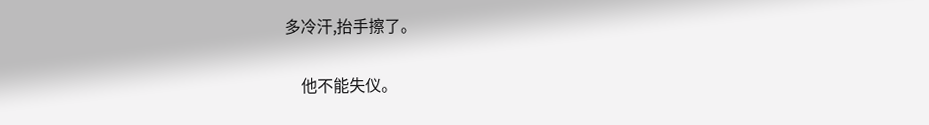多冷汗,抬手擦了。

    他不能失仪。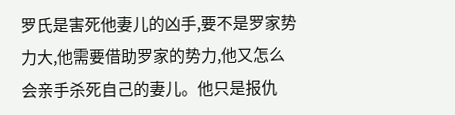罗氏是害死他妻儿的凶手,要不是罗家势力大,他需要借助罗家的势力,他又怎么会亲手杀死自己的妻儿。他只是报仇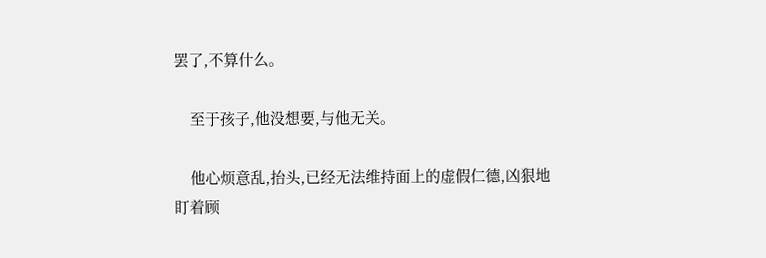罢了,不算什么。

    至于孩子,他没想要,与他无关。

    他心烦意乱,抬头,已经无法维持面上的虚假仁德,凶狠地盯着顾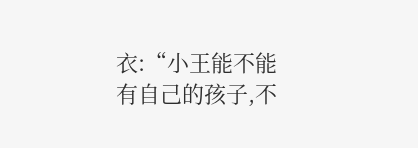衣:“小王能不能有自己的孩子,不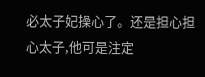必太子妃操心了。还是担心担心太子,他可是注定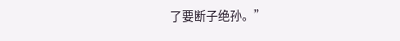了要断子绝孙。”